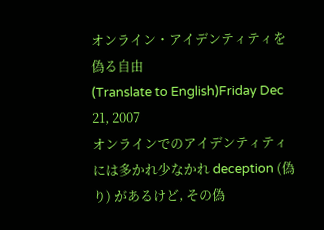オンライン・アイデンティティを偽る自由
(Translate to English)Friday Dec 21, 2007
オンラインでのアイデンティティには多かれ少なかれ deception (偽り) があるけど, その偽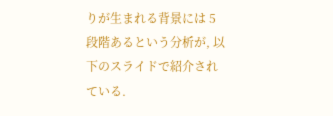りが生まれる背景には 5 段階あるという分析が, 以下のスライドで紹介されている.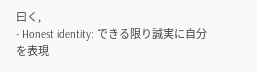曰く,
- Honest identity: できる限り誠実に自分を表現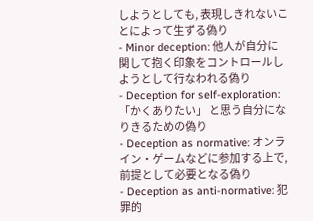しようとしても, 表現しきれないことによって生ずる偽り
- Minor deception: 他人が自分に関して抱く印象をコントロールしようとして行なわれる偽り
- Deception for self-exploration: 「かくありたい」 と思う自分になりきるための偽り
- Deception as normative: オンライン・ゲームなどに参加する上で, 前提として必要となる偽り
- Deception as anti-normative: 犯罪的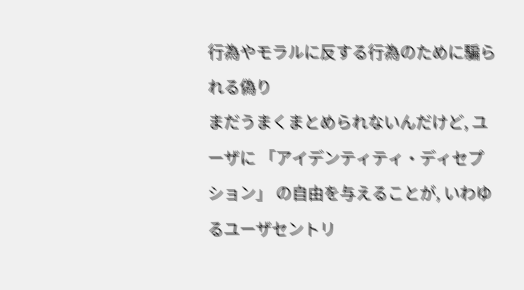行為やモラルに反する行為のために騙られる偽り
まだうまくまとめられないんだけど, ユーザに 「アイデンティティ・ディセプション」 の自由を与えることが, いわゆるユーザセントリ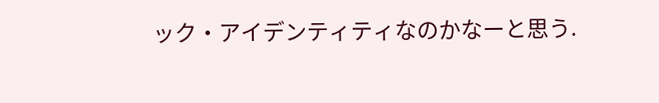ック・アイデンティティなのかなーと思う.